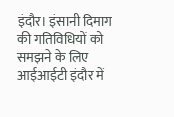इंदौर। इंसानी दिमाग की गतिविधियों को समझने के लिए आईआईटी इंदौर में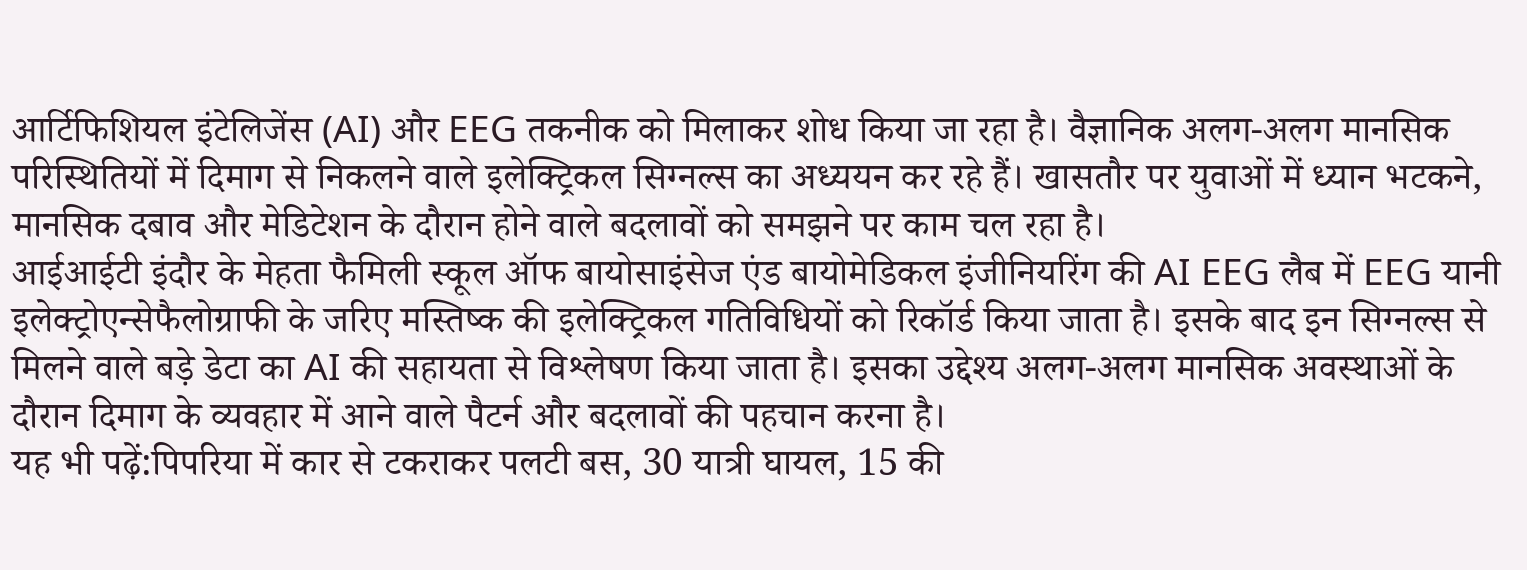आर्टिफिशियल इंटेलिजेंस (AI) और EEG तकनीक को मिलाकर शोध किया जा रहा है। वैज्ञानिक अलग-अलग मानसिक परिस्थितियों में दिमाग से निकलने वाले इलेक्ट्रिकल सिग्नल्स का अध्ययन कर रहे हैं। खासतौर पर युवाओं में ध्यान भटकने, मानसिक दबाव और मेडिटेशन के दौरान होने वाले बदलावों को समझने पर काम चल रहा है।
आईआईटी इंदौर के मेहता फैमिली स्कूल ऑफ बायोसाइंसेज एंड बायोमेडिकल इंजीनियरिंग की AI EEG लैब में EEG यानी इलेक्ट्रोएन्सेफैलोग्राफी के जरिए मस्तिष्क की इलेक्ट्रिकल गतिविधियों को रिकॉर्ड किया जाता है। इसके बाद इन सिग्नल्स से मिलने वाले बड़े डेटा का AI की सहायता से विश्लेषण किया जाता है। इसका उद्देश्य अलग-अलग मानसिक अवस्थाओं के दौरान दिमाग के व्यवहार में आने वाले पैटर्न और बदलावों की पहचान करना है।
यह भी पढ़ें:पिपरिया में कार से टकराकर पलटी बस, 30 यात्री घायल, 15 की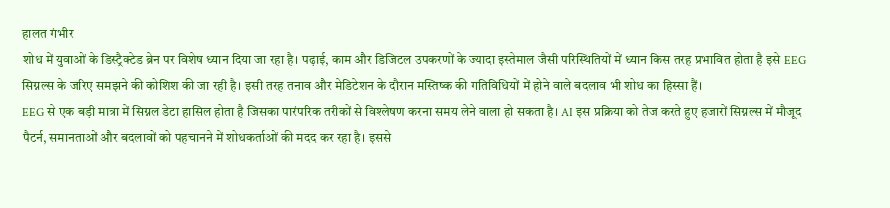हालत गंभीर
शोध में युवाओं के डिस्ट्रैक्टेड ब्रेन पर विशेष ध्यान दिया जा रहा है। पढ़ाई, काम और डिजिटल उपकरणों के ज्यादा इस्तेमाल जैसी परिस्थितियों में ध्यान किस तरह प्रभावित होता है इसे EEG सिग्नल्स के जरिए समझने की कोशिश की जा रही है। इसी तरह तनाव और मेडिटेशन के दौरान मस्तिष्क की गतिविधियों में होने वाले बदलाव भी शोध का हिस्सा हैं।
EEG से एक बड़ी मात्रा में सिग्नल डेटा हासिल होता है जिसका पारंपरिक तरीकों से विश्लेषण करना समय लेने वाला हो सकता है। AI इस प्रक्रिया को तेज करते हुए हजारों सिग्नल्स में मौजूद पैटर्न, समानताओं और बदलावों को पहचानने में शोधकर्ताओं की मदद कर रहा है। इससे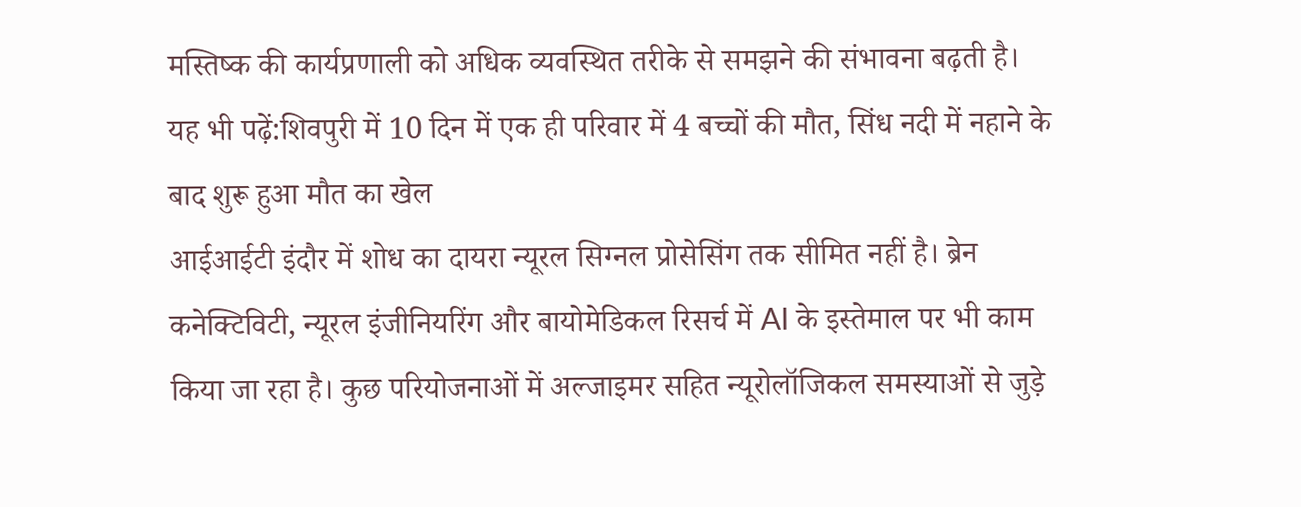मस्तिष्क की कार्यप्रणाली को अधिक व्यवस्थित तरीके से समझने की संभावना बढ़ती है।
यह भी पढ़ें:शिवपुरी में 10 दिन में एक ही परिवार में 4 बच्चों की मौत, सिंध नदी में नहाने के बाद शुरू हुआ मौत का खेल
आईआईटी इंदौर में शोध का दायरा न्यूरल सिग्नल प्रोसेसिंग तक सीमित नहीं है। ब्रेन कनेक्टिविटी, न्यूरल इंजीनियरिंग और बायोमेडिकल रिसर्च में AI के इस्तेमाल पर भी काम किया जा रहा है। कुछ परियोजनाओं में अल्जाइमर सहित न्यूरोलॉजिकल समस्याओं से जुड़े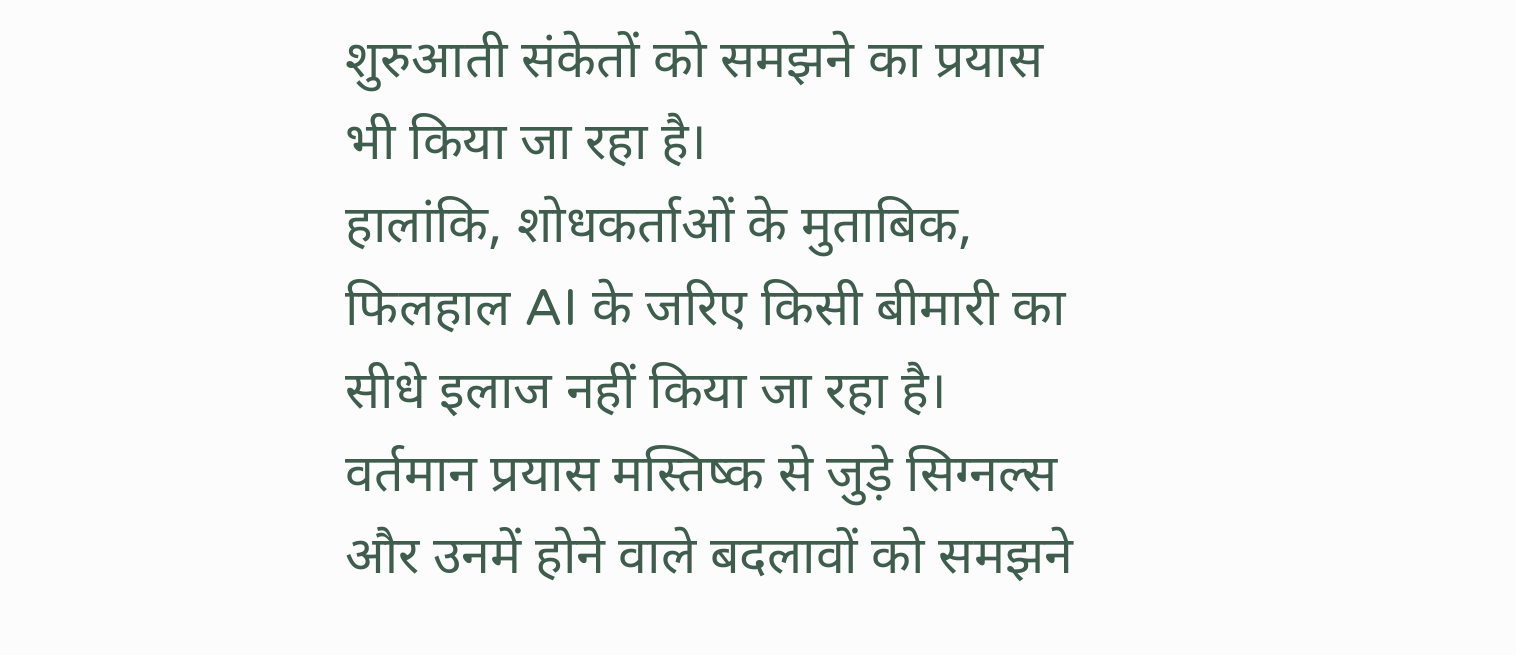शुरुआती संकेतों को समझने का प्रयास भी किया जा रहा है।
हालांकि, शोधकर्ताओं के मुताबिक, फिलहाल AI के जरिए किसी बीमारी का सीधे इलाज नहीं किया जा रहा है। वर्तमान प्रयास मस्तिष्क से जुड़े सिग्नल्स और उनमें होने वाले बदलावों को समझने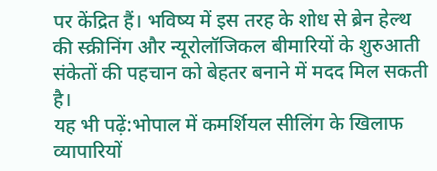पर केंद्रित हैं। भविष्य में इस तरह के शोध से ब्रेन हेल्थ की स्क्रीनिंग और न्यूरोलॉजिकल बीमारियों के शुरुआती संकेतों की पहचान को बेहतर बनाने में मदद मिल सकती है।
यह भी पढ़ें:भोपाल में कमर्शियल सीलिंग के खिलाफ व्यापारियों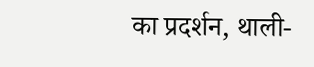का प्रदर्शन, थाली-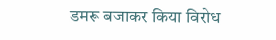डमरू बजाकर किया विरोध